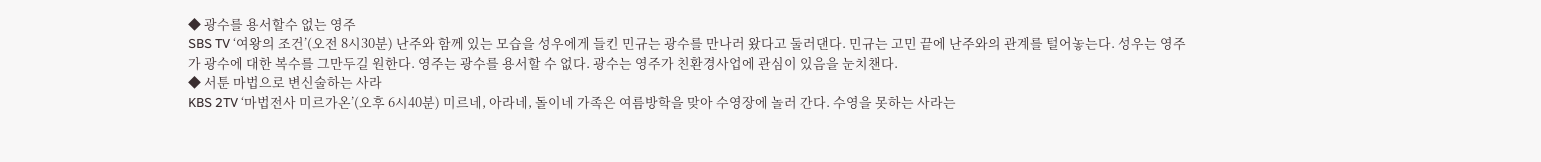◆ 광수를 용서할수 없는 영주
SBS TV ‘여왕의 조건’(오전 8시30분) 난주와 함께 있는 모습을 성우에게 들킨 민규는 광수를 만나러 왔다고 둘러댄다. 민규는 고민 끝에 난주와의 관계를 털어놓는다. 성우는 영주가 광수에 대한 복수를 그만두길 원한다. 영주는 광수를 용서할 수 없다. 광수는 영주가 친환경사업에 관심이 있음을 눈치챈다.
◆ 서툰 마법으로 변신술하는 사라
KBS 2TV ‘마법전사 미르가온’(오후 6시40분) 미르네, 아라네, 돌이네 가족은 여름방학을 맞아 수영장에 놀러 간다. 수영을 못하는 사라는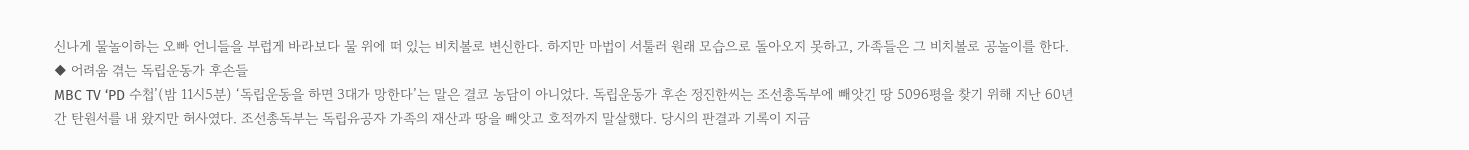신나게 물놀이하는 오빠 언니들을 부럽게 바라보다 물 위에 떠 있는 비치볼로 변신한다. 하지만 마법이 서툴러 원래 모습으로 돌아오지 못하고, 가족들은 그 비치볼로 공놀이를 한다.
◆ 어려움 겪는 독립운동가 후손들
MBC TV ‘PD 수첩’(밤 11시5분) ‘독립운동을 하면 3대가 망한다’는 말은 결코 농담이 아니었다. 독립운동가 후손 정진한씨는 조선총독부에 빼앗긴 땅 5096평을 찾기 위해 지난 60년간 탄원서를 내 왔지만 허사였다. 조선총독부는 독립유공자 가족의 재산과 땅을 빼앗고 호적까지 말살했다. 당시의 판결과 기록이 지금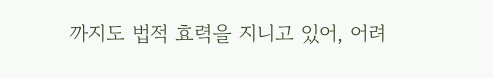까지도 법적 효력을 지니고 있어, 어려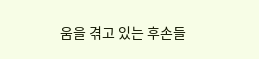움을 겪고 있는 후손들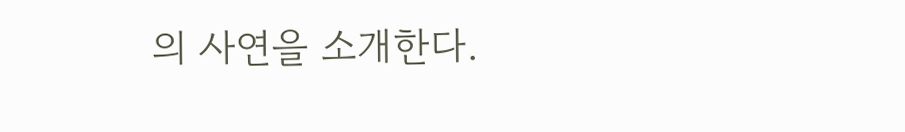의 사연을 소개한다.